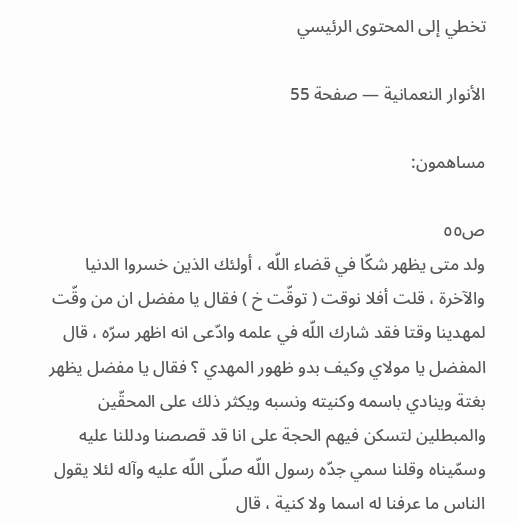تخطي إلى المحتوى الرئيسي

الأنوار النعمانية — صفحة 55

مساهمون:

ص٥٥
ولد متى يظهر شكّا في قضاء اللّه ، أولئك الذين خسروا الدنيا والآخرة ، قلت أفلا نوقت ( توقّت خ ) فقال يا مفضل ان من وقّت لمهدينا وقتا فقد شارك اللّه في علمه وادّعى انه اظهر سرّه ، قال المفضل يا مولاي وكيف بدو ظهور المهدي ؟ فقال يا مفضل يظهر بغتة وينادي باسمه وكنيته ونسبه ويكثر ذلك على المحقّين والمبطلين لتسكن فيهم الحجة على انا قد قصصنا ودللنا عليه وسمّيناه وقلنا سمي جدّه رسول اللّه صلّى اللّه عليه وآله لئلا يقول الناس ما عرفنا له اسما ولا كنية ، قال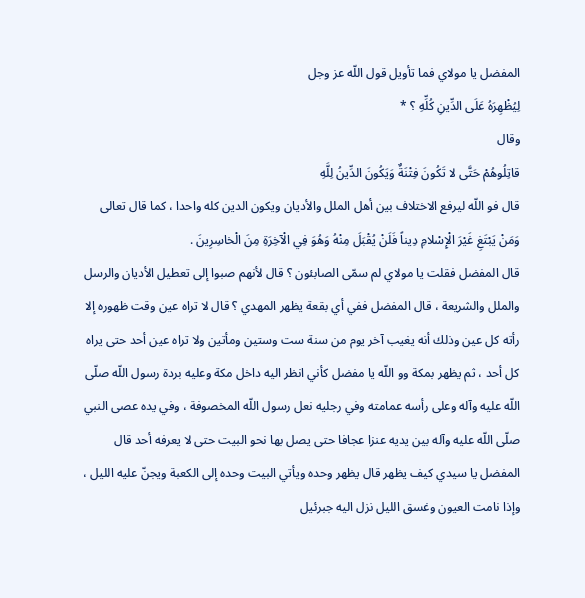المفضل يا مولاي فما تأويل قول اللّه عز وجل
لِيُظْهِرَهُ عَلَى الدِّينِ كُلِّهِ ؟ *
وقال
قاتِلُوهُمْ حَتَّى لا تَكُونَ فِتْنَةٌ وَيَكُونَ الدِّينُ لِلَّهِ
قال فو اللّه ليرفع الاختلاف بين أهل الملل والأديان ويكون الدين كله واحدا ، كما قال تعالى
وَمَنْ يَبْتَغِ غَيْرَ الْإِسْلامِ دِيناً فَلَنْ يُقْبَلَ مِنْهُ وَهُوَ فِي الْآخِرَةِ مِنَ الْخاسِرِينَ .
قال المفضل فقلت يا مولاي لم سمّى الصابئون ؟ قال لأنهم صبوا إلى تعطيل الأديان والرسل والملل والشريعة ، قال المفضل ففي أي بقعة يظهر المهدي ؟ قال لا تراه عين وقت ظهوره إلا رأته كل عين وذلك أنه يغيب آخر يوم من سنة ست وستين ومأتين ولا تراه عين أحد حتى يراه كل أحد ، ثم يظهر بمكة وو اللّه يا مفضل كأني انظر اليه داخل مكة وعليه بردة رسول اللّه صلّى اللّه عليه وآله وعلى رأسه عمامته وفي رجليه نعل رسول اللّه المخصوفة ، وفي يده عصى النبي صلّى اللّه عليه وآله بين يديه عنزا عجافا حتى يصل بها نحو البيت حتى لا يعرفه أحد قال المفضل يا سيدي كيف يظهر قال يظهر وحده ويأتي البيت وحده إلى الكعبة ويجنّ عليه الليل ، وإذا نامت العيون وغسق الليل نزل اليه جبرئيل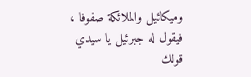وميكائيل والملائكة صفوفا ، فيقول له جبرئيل يا سيدي قولك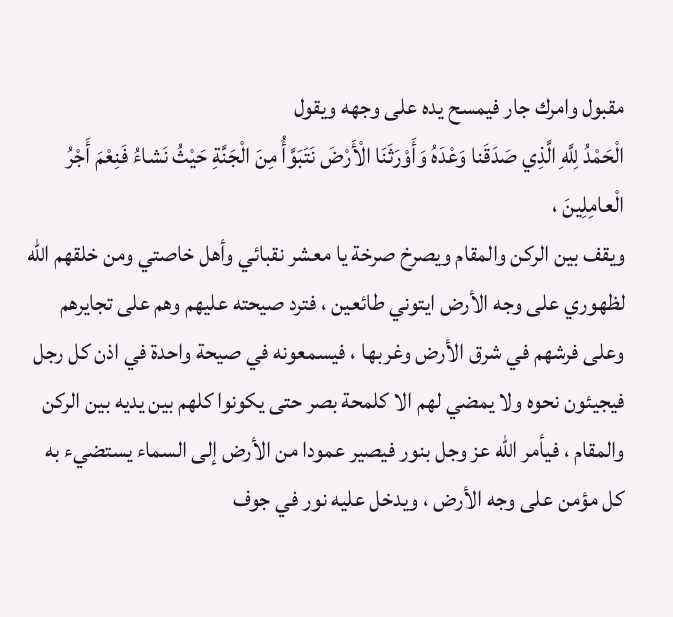مقبول وامرك جار فيمسح يده على وجهه ويقول
الْحَمْدُ لِلَّهِ الَّذِي صَدَقَنا وَعْدَهُ وَأَوْرَثَنَا الْأَرْضَ نَتَبَوَّأُ مِنَ الْجَنَّةِ حَيْثُ نَشاءُ فَنِعْمَ أَجْرُ الْعامِلِينَ ،
ويقف بين الركن والمقام ويصرخ صرخة يا معشر نقبائي وأهل خاصتي ومن خلقهم اللّه لظهوري على وجه الأرض ايتوني طائعين ، فترد صيحته عليهم وهم على تجايرهم وعلى فرشهم في شرق الأرض وغربها ، فيسمعونه في صيحة واحدة في اذن كل رجل فيجيئون نحوه ولا يمضي لهم الا كلمحة بصر حتى يكونوا كلهم بين يديه بين الركن والمقام ، فيأمر اللّه عز وجل بنور فيصير عمودا من الأرض إلى السماء يستضيء به كل مؤمن على وجه الأرض ، ويدخل عليه نور في جوف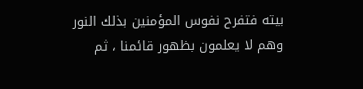بيته فتفرح نفوس المؤمنين بذلك النور وهم لا يعلمون بظهور قائمنا ، ثم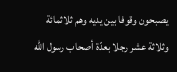يصبحون وقوفا بين يديه وهم ثلاثمائة وثلاثة عشر رجلا بعدّة أصحاب رسول اللّه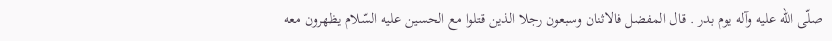صلّى اللّه عليه وآله يوم بدر . قال المفضل فالاثنان وسبعون رجلا الذين قتلوا مع الحسين عليه السّلام يظهرون معه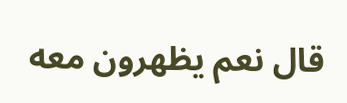قال نعم يظهرون معه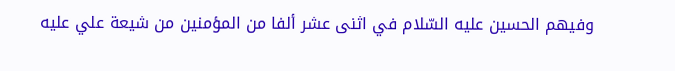وفيهم الحسين عليه السّلام في اثنى عشر ألفا من المؤمنين من شيعة علي عليه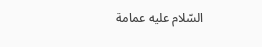السّلام عليه عمامة